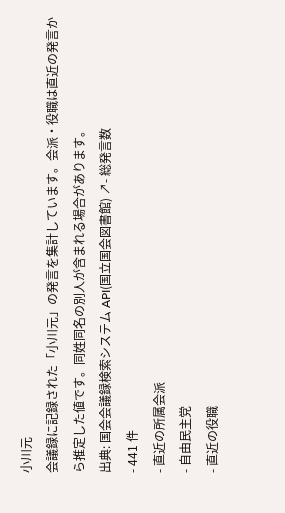小川元
会議録に記録された「小川元」の発言を集計しています。会派・役職は直近の発言から推定した値です。同姓同名の別人が含まれる場合があります。
出典: 国会会議録検索システム API(国立国会図書館) ↗- 総発言数
- 441 件
- 直近の所属会派
- 自由民主党
- 直近の役職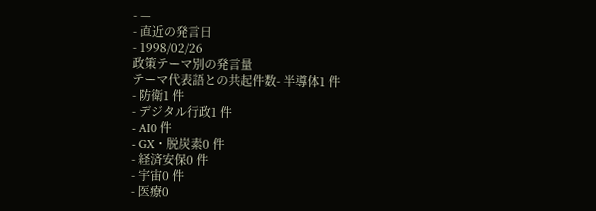- —
- 直近の発言日
- 1998/02/26
政策テーマ別の発言量
テーマ代表語との共起件数- 半導体1 件
- 防衛1 件
- デジタル行政1 件
- AI0 件
- GX・脱炭素0 件
- 経済安保0 件
- 宇宙0 件
- 医療0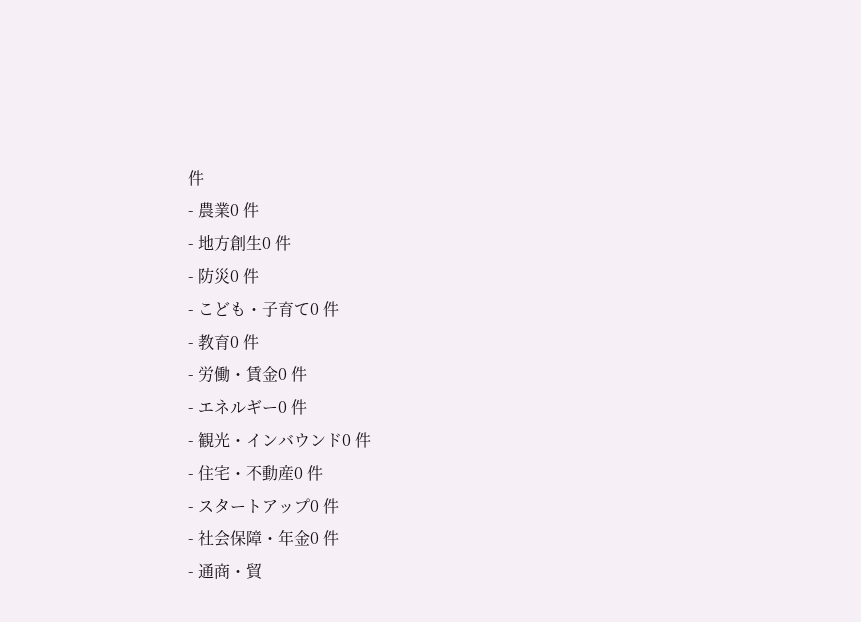件
- 農業0 件
- 地方創生0 件
- 防災0 件
- こども・子育て0 件
- 教育0 件
- 労働・賃金0 件
- エネルギー0 件
- 観光・インバウンド0 件
- 住宅・不動産0 件
- スタートアップ0 件
- 社会保障・年金0 件
- 通商・貿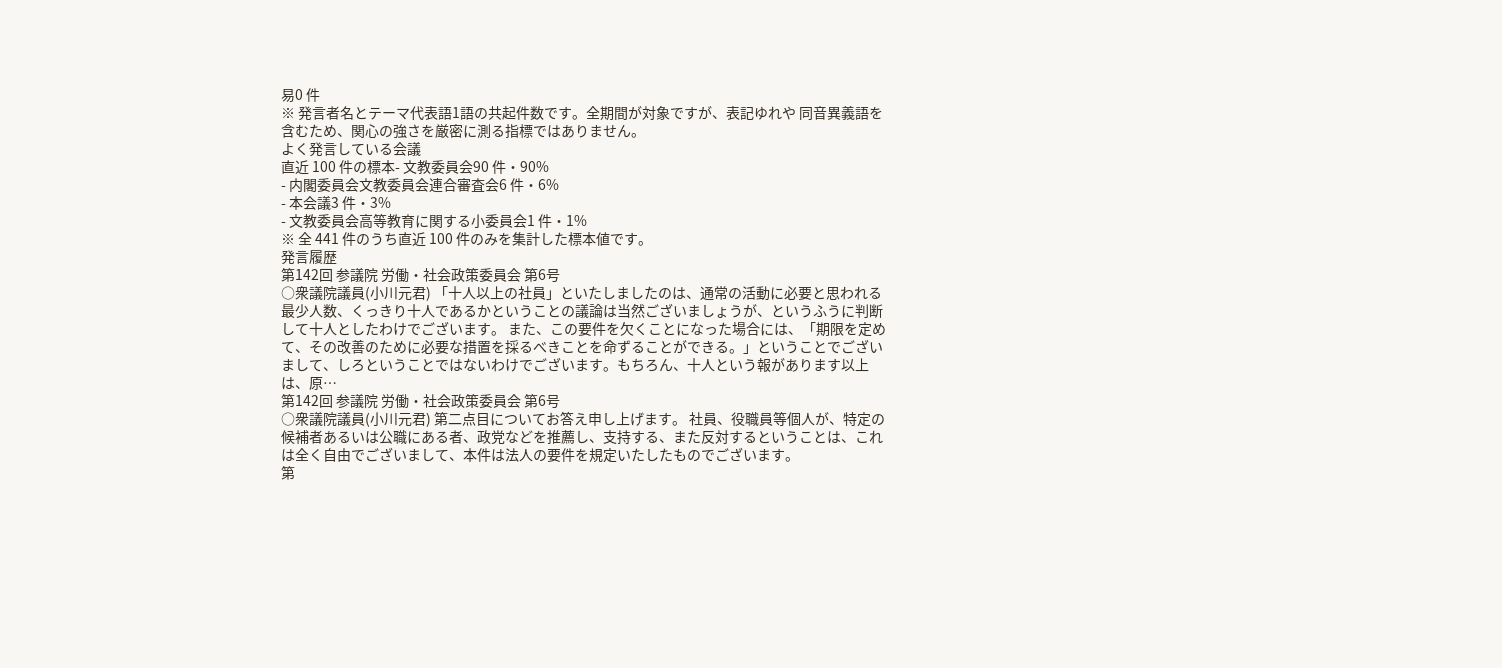易0 件
※ 発言者名とテーマ代表語1語の共起件数です。全期間が対象ですが、表記ゆれや 同音異義語を含むため、関心の強さを厳密に測る指標ではありません。
よく発言している会議
直近 100 件の標本- 文教委員会90 件・90%
- 内閣委員会文教委員会連合審査会6 件・6%
- 本会議3 件・3%
- 文教委員会高等教育に関する小委員会1 件・1%
※ 全 441 件のうち直近 100 件のみを集計した標本値です。
発言履歴
第142回 参議院 労働・社会政策委員会 第6号
○衆議院議員(小川元君) 「十人以上の社員」といたしましたのは、通常の活動に必要と思われる最少人数、くっきり十人であるかということの議論は当然ございましょうが、というふうに判断して十人としたわけでございます。 また、この要件を欠くことになった場合には、「期限を定めて、その改善のために必要な措置を採るべきことを命ずることができる。」ということでございまして、しろということではないわけでございます。もちろん、十人という報があります以上は、原…
第142回 参議院 労働・社会政策委員会 第6号
○衆議院議員(小川元君) 第二点目についてお答え申し上げます。 社員、役職員等個人が、特定の候補者あるいは公職にある者、政党などを推薦し、支持する、また反対するということは、これは全く自由でございまして、本件は法人の要件を規定いたしたものでございます。
第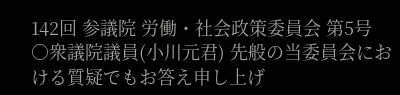142回 参議院 労働・社会政策委員会 第5号
○衆議院議員(小川元君) 先般の当委員会における質疑でもお答え申し上げ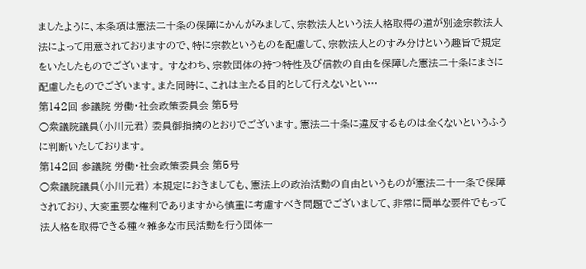ましたように、本条項は憲法二十条の保障にかんがみまして、宗教法人という法人格取得の道が別途宗教法人法によって用意されておりますので、特に宗教というものを配慮して、宗教法人とのすみ分けという趣旨で規定をいたしたものでございます。 すなわち、宗教団体の持つ特性及び信教の自由を保障した憲法二十条にまさに配慮したものでございます。また同時に、これは主たる目的として行えないとい…
第142回 参議院 労働・社会政策委員会 第5号
○衆議院議員(小川元君) 委員御指摘のとおりでございます。憲法二十条に違反するものは全くないというふうに判断いたしております。
第142回 参議院 労働・社会政策委員会 第5号
○衆議院議員(小川元君) 本規定におきましても、憲法上の政治活動の自由というものが憲法二十一条で保障されており、大変重要な権利でありますから慎重に考慮すべき問題でございまして、非常に簡単な要件でもって法人格を取得できる種々雑多な市民活動を行う団体一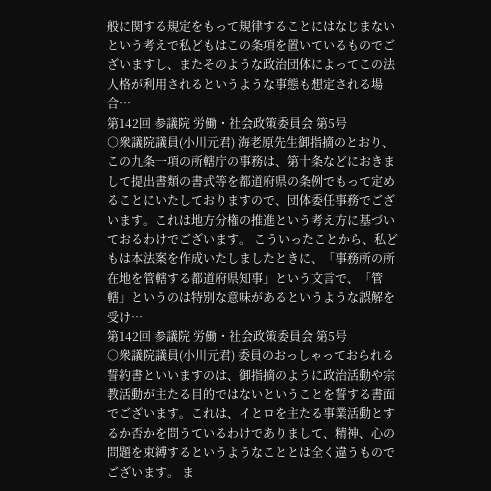般に関する規定をもって規律することにはなじまないという考えで私どもはこの条項を置いているものでございますし、またそのような政治団体によってこの法人格が利用されるというような事態も想定される場合…
第142回 参議院 労働・社会政策委員会 第5号
○衆議院議員(小川元君) 海老原先生御指摘のとおり、この九条一項の所轄庁の事務は、第十条などにおきまして提出書類の書式等を都道府県の条例でもって定めることにいたしておりますので、団体委任事務でございます。これは地方分権の推進という考え方に基づいておるわけでございます。 こういったことから、私どもは本法案を作成いたしましたときに、「事務所の所在地を管轄する都道府県知事」という文言で、「管轄」というのは特別な意味があるというような誤解を受け…
第142回 参議院 労働・社会政策委員会 第5号
○衆議院議員(小川元君) 委員のおっしゃっておられる誓約書といいますのは、御指摘のように政治活動や宗教活動が主たる目的ではないということを誓する書面でございます。これは、イとロを主たる事業活動とするか否かを問うているわけでありまして、精神、心の問題を束縛するというようなこととは全く違うものでございます。 ま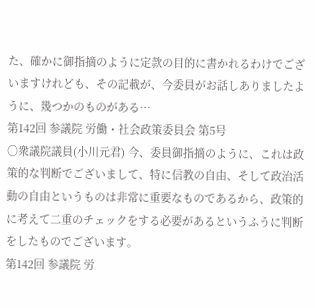た、確かに御指摘のように定款の目的に書かれるわけでございますけれども、その記載が、今委員がお話しありましたように、幾つかのものがある…
第142回 参議院 労働・社会政策委員会 第5号
○衆議院議員(小川元君) 今、委員御指摘のように、これは政策的な判断でございまして、特に信教の自由、そして政治活動の自由というものは非常に重要なものであるから、政策的に考えて二重のチェックをする必要があるというふうに判断をしたものでございます。
第142回 参議院 労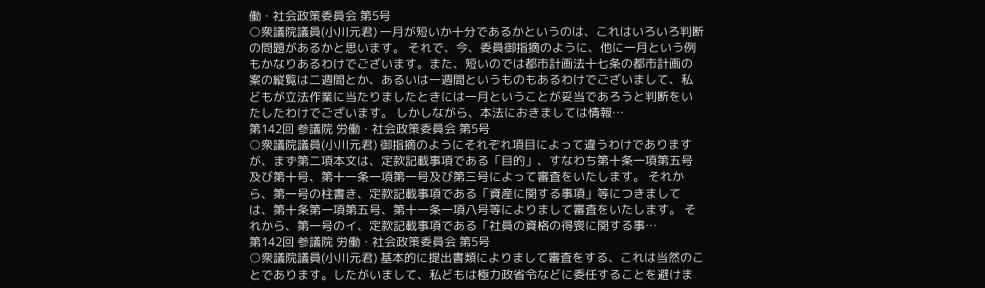働・社会政策委員会 第5号
○衆議院議員(小川元君) 一月が短いか十分であるかというのは、これはいろいろ判断の問題があるかと思います。 それで、今、委員御指摘のように、他に一月という例もかなりあるわけでございます。また、短いのでは都市計画法十七条の都市計画の案の縦覧は二週間とか、あるいは一週間というものもあるわけでございまして、私どもが立法作業に当たりましたときには一月ということが妥当であろうと判断をいたしたわけでございます。 しかしながら、本法におきましては情報…
第142回 参議院 労働・社会政策委員会 第5号
○衆議院議員(小川元君) 御指摘のようにそれぞれ項目によって違うわけでありますが、まず第二項本文は、定款記載事項である「目的」、すなわち第十条一項第五号及び第十号、第十一条一項第一号及び第三号によって審査をいたします。 それから、第一号の柱書き、定款記載事項である「資産に関する事項」等につきましては、第十条第一項第五号、第十一条一項八号等によりまして審査をいたします。 それから、第一号のイ、定款記載事項である「社員の資格の得喪に関する事…
第142回 参議院 労働・社会政策委員会 第5号
○衆議院議員(小川元君) 基本的に提出書類によりまして審査をする、これは当然のことであります。したがいまして、私どもは極力政省令などに委任することを避けま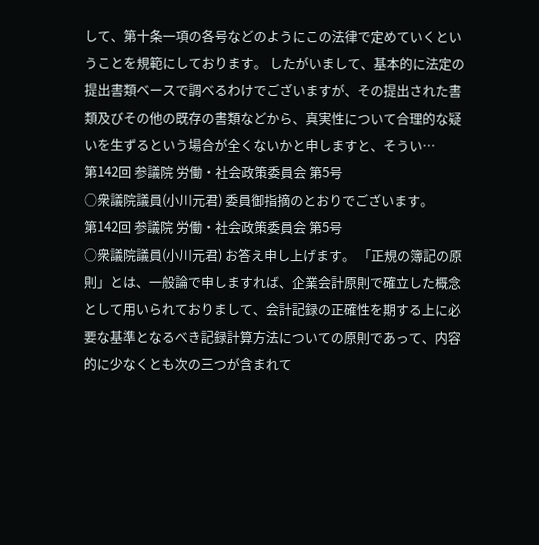して、第十条一項の各号などのようにこの法律で定めていくということを規範にしております。 したがいまして、基本的に法定の提出書類ベースで調べるわけでございますが、その提出された書類及びその他の既存の書類などから、真実性について合理的な疑いを生ずるという場合が全くないかと申しますと、そうい…
第142回 参議院 労働・社会政策委員会 第5号
○衆議院議員(小川元君) 委員御指摘のとおりでございます。
第142回 参議院 労働・社会政策委員会 第5号
○衆議院議員(小川元君) お答え申し上げます。 「正規の簿記の原則」とは、一般論で申しますれば、企業会計原則で確立した概念として用いられておりまして、会計記録の正確性を期する上に必要な基準となるべき記録計算方法についての原則であって、内容的に少なくとも次の三つが含まれて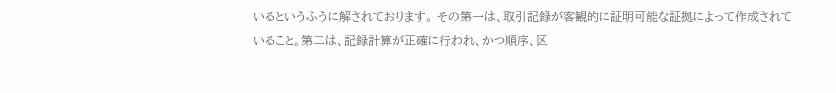いるというふうに解されております。 その第一は、取引記録が客観的に証明可能な証拠によって作成されていること。第二は、記録計算が正確に行われ、かつ順序、区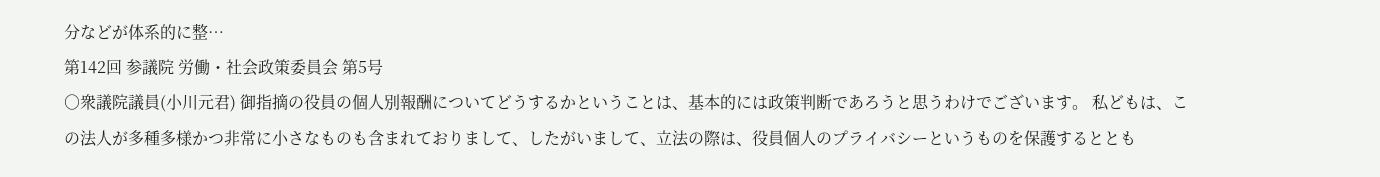分などが体系的に整…
第142回 参議院 労働・社会政策委員会 第5号
○衆議院議員(小川元君) 御指摘の役員の個人別報酬についてどうするかということは、基本的には政策判断であろうと思うわけでございます。 私どもは、この法人が多種多様かつ非常に小さなものも含まれておりまして、したがいまして、立法の際は、役員個人のプライバシーというものを保護するととも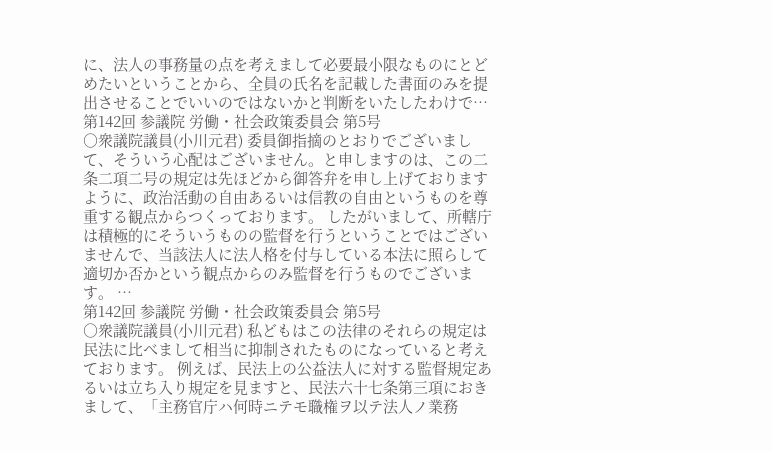に、法人の事務量の点を考えまして必要最小限なものにとどめたいということから、全員の氏名を記載した書面のみを提出させることでいいのではないかと判断をいたしたわけで…
第142回 参議院 労働・社会政策委員会 第5号
○衆議院議員(小川元君) 委員御指摘のとおりでございまして、そういう心配はございません。と申しますのは、この二条二項二号の規定は先ほどから御答弁を申し上げておりますように、政治活動の自由あるいは信教の自由というものを尊重する観点からつくっております。 したがいまして、所轄庁は積極的にそういうものの監督を行うということではございませんで、当該法人に法人格を付与している本法に照らして適切か否かという観点からのみ監督を行うものでございます。 …
第142回 参議院 労働・社会政策委員会 第5号
○衆議院議員(小川元君) 私どもはこの法律のそれらの規定は民法に比べまして相当に抑制されたものになっていると考えております。 例えば、民法上の公益法人に対する監督規定あるいは立ち入り規定を見ますと、民法六十七条第三項におきまして、「主務官庁ハ何時ニテモ職権ヲ以テ法人ノ業務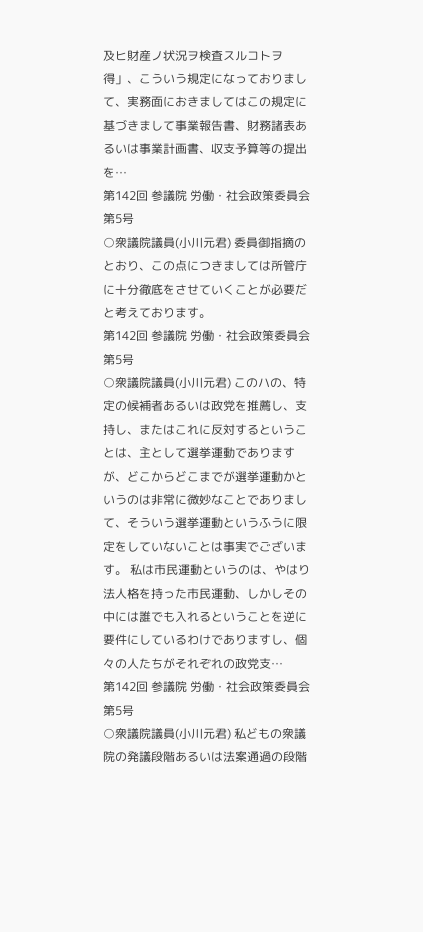及ヒ財産ノ状況ヲ検査スルコトヲ得」、こういう規定になっておりまして、実務面におきましてはこの規定に基づきまして事業報告書、財務諸表あるいは事業計画書、収支予算等の提出を…
第142回 参議院 労働・社会政策委員会 第5号
○衆議院議員(小川元君) 委員御指摘のとおり、この点につきましては所管庁に十分徹底をさせていくことが必要だと考えております。
第142回 参議院 労働・社会政策委員会 第5号
○衆議院議員(小川元君) このハの、特定の候補者あるいは政党を推薦し、支持し、またはこれに反対するということは、主として選挙運動でありますが、どこからどこまでが選挙運動かというのは非常に微妙なことでありまして、そういう選挙運動というふうに限定をしていないことは事実でございます。 私は市民運動というのは、やはり法人格を持った市民運動、しかしその中には誰でも入れるということを逆に要件にしているわけでありますし、個々の人たちがそれぞれの政党支…
第142回 参議院 労働・社会政策委員会 第5号
○衆議院議員(小川元君) 私どもの衆議院の発議段階あるいは法案通過の段階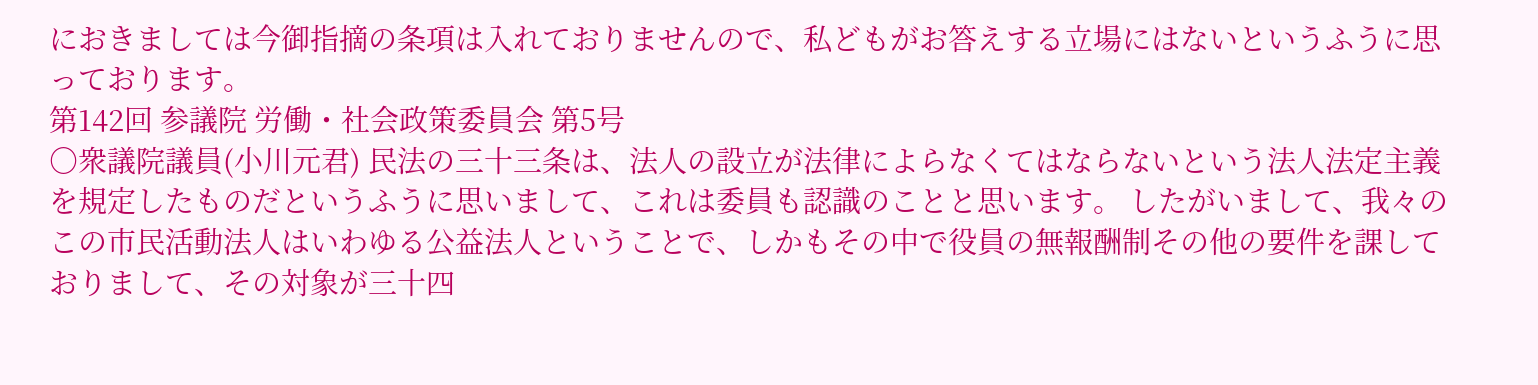におきましては今御指摘の条項は入れておりませんので、私どもがお答えする立場にはないというふうに思っております。
第142回 参議院 労働・社会政策委員会 第5号
○衆議院議員(小川元君) 民法の三十三条は、法人の設立が法律によらなくてはならないという法人法定主義を規定したものだというふうに思いまして、これは委員も認識のことと思います。 したがいまして、我々のこの市民活動法人はいわゆる公益法人ということで、しかもその中で役員の無報酬制その他の要件を課しておりまして、その対象が三十四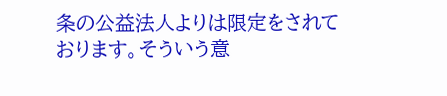条の公益法人よりは限定をされております。そういう意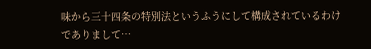味から三十四条の特別法というふうにして構成されているわけでありまして…